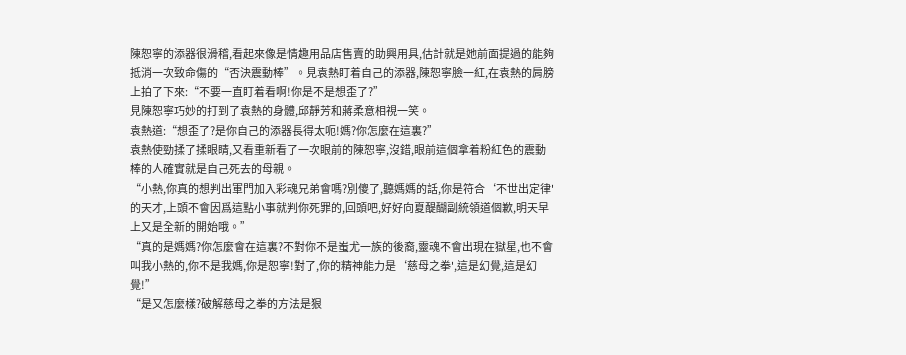陳恕寧的添器很滑稽,看起來像是情趣用品店售賣的助興用具,估計就是她前面提過的能夠抵消一次致命傷的“否決震動棒”。見袁熱盯着自己的添器,陳恕寧臉一紅,在袁熱的肩膀上拍了下來:“不要一直盯着看啊!你是不是想歪了?”
見陳恕寧巧妙的打到了袁熱的身體,邱靜芳和蔣柔意相視一笑。
袁熱道:“想歪了?是你自己的添器長得太呃!媽?你怎麼在這裏?”
袁熱使勁揉了揉眼睛,又看重新看了一次眼前的陳恕寧,沒錯,眼前這個拿着粉紅色的震動棒的人確實就是自己死去的母親。
“小熱,你真的想判出軍門加入彩魂兄弟會嗎?別傻了,聽媽媽的話,你是符合‘不世出定律'的天才,上頭不會因爲這點小事就判你死罪的,回頭吧,好好向夏醍醐副統領道個歉,明天早上又是全新的開始哦。”
“真的是媽媽?你怎麼會在這裏?不對你不是蚩尤一族的後裔,靈魂不會出現在獄星,也不會叫我小熱的,你不是我媽,你是恕寧!對了,你的精神能力是‘慈母之拳',這是幻覺,這是幻覺!”
“是又怎麼樣?破解慈母之拳的方法是狠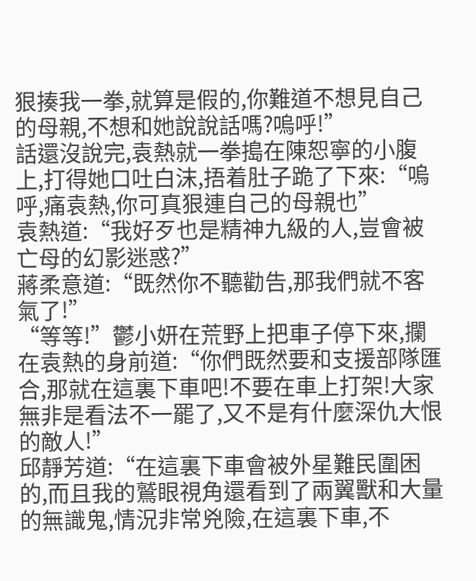狠揍我一拳,就算是假的,你難道不想見自己的母親,不想和她說說話嗎?嗚呼!”
話還沒說完,袁熱就一拳搗在陳恕寧的小腹上,打得她口吐白沫,捂着肚子跪了下來:“嗚呼,痛袁熱,你可真狠連自己的母親也”
袁熱道:“我好歹也是精神九級的人,豈會被亡母的幻影迷惑?”
蔣柔意道:“既然你不聽勸告,那我們就不客氣了!”
“等等!”鬱小妍在荒野上把車子停下來,攔在袁熱的身前道:“你們既然要和支援部隊匯合,那就在這裏下車吧!不要在車上打架!大家無非是看法不一罷了,又不是有什麼深仇大恨的敵人!”
邱靜芳道:“在這裏下車會被外星難民圍困的,而且我的鷲眼視角還看到了兩翼獸和大量的無識鬼,情況非常兇險,在這裏下車,不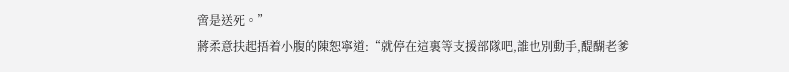啻是送死。”
蔣柔意扶起捂着小腹的陳恕寧道:“就停在這裏等支援部隊吧,誰也別動手,醍醐老爹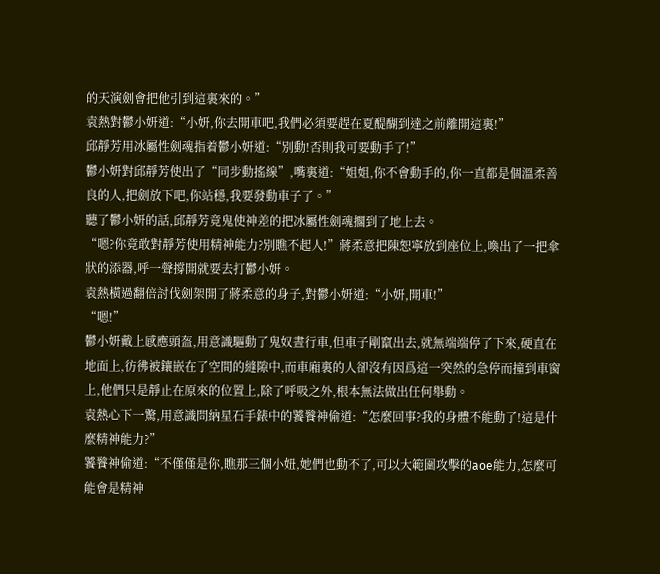的天演劍會把他引到這裏來的。”
袁熱對鬱小妍道:“小妍,你去開車吧,我們必須要趕在夏醍醐到達之前離開這裏!”
邱靜芳用冰屬性劍魂指着鬱小妍道:“別動!否則我可要動手了!”
鬱小妍對邱靜芳使出了“同步動搖線”,嘴裏道:“姐姐,你不會動手的,你一直都是個溫柔善良的人,把劍放下吧,你站穩,我要發動車子了。”
聽了鬱小妍的話,邱靜芳竟鬼使神差的把冰屬性劍魂擱到了地上去。
“嗯?你竟敢對靜芳使用精神能力?別瞧不起人!”蔣柔意把陳恕寧放到座位上,喚出了一把傘狀的添器,呼一聲撐開就要去打鬱小妍。
袁熱橫過翻倍討伐劍架開了蔣柔意的身子,對鬱小妍道:“小妍,開車!”
“嗯!”
鬱小妍戴上感應頭盔,用意識驅動了鬼奴晝行車,但車子剛竄出去,就無端端停了下來,硬直在地面上,彷彿被鑲嵌在了空間的縫隙中,而車廂裏的人卻沒有因爲這一突然的急停而撞到車窗上,他們只是靜止在原來的位置上,除了呼吸之外,根本無法做出任何舉動。
袁熱心下一驚,用意識問納星石手錶中的饕餮神偷道:“怎麼回事?我的身體不能動了!這是什麼精神能力?”
饕餮神偷道:“不僅僅是你,瞧那三個小妞,她們也動不了,可以大範圍攻擊的aoe能力,怎麼可能會是精神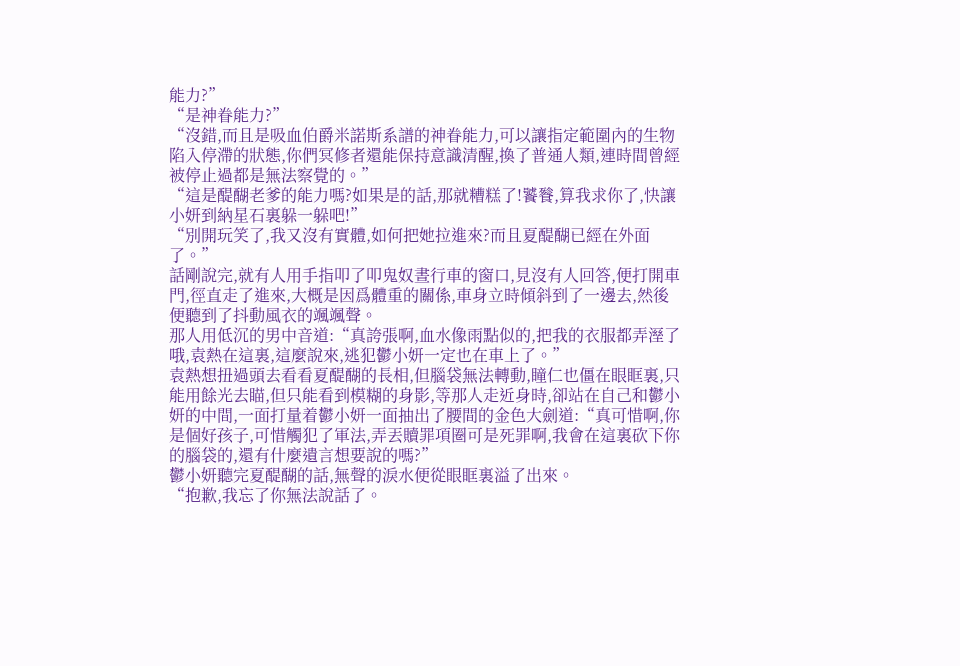能力?”
“是神眷能力?”
“沒錯,而且是吸血伯爵米諾斯系譜的神眷能力,可以讓指定範圍內的生物陷入停滯的狀態,你們冥修者還能保持意識清醒,換了普通人類,連時間曾經被停止過都是無法察覺的。”
“這是醍醐老爹的能力嗎?如果是的話,那就糟糕了!饕餮,算我求你了,快讓小妍到納星石裏躲一躲吧!”
“別開玩笑了,我又沒有實體,如何把她拉進來?而且夏醍醐已經在外面了。”
話剛說完,就有人用手指叩了叩鬼奴晝行車的窗口,見沒有人回答,便打開車門,徑直走了進來,大概是因爲體重的關係,車身立時傾斜到了一邊去,然後便聽到了抖動風衣的颯颯聲。
那人用低沉的男中音道:“真誇張啊,血水像雨點似的,把我的衣服都弄溼了哦,袁熱在這裏,這麼說來,逃犯鬱小妍一定也在車上了。”
袁熱想扭過頭去看看夏醍醐的長相,但腦袋無法轉動,瞳仁也僵在眼眶裏,只能用餘光去瞄,但只能看到模糊的身影,等那人走近身時,卻站在自己和鬱小妍的中間,一面打量着鬱小妍一面抽出了腰間的金色大劍道:“真可惜啊,你是個好孩子,可惜觸犯了軍法,弄丟贖罪項圈可是死罪啊,我會在這裏砍下你的腦袋的,還有什麼遺言想要說的嗎?”
鬱小妍聽完夏醍醐的話,無聲的淚水便從眼眶裏溢了出來。
“抱歉,我忘了你無法說話了。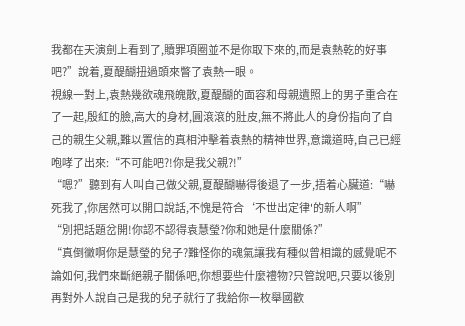我都在天演劍上看到了,贖罪項圈並不是你取下來的,而是袁熱乾的好事吧?”說着,夏醍醐扭過頭來瞥了袁熱一眼。
視線一對上,袁熱幾欲魂飛魄散,夏醍醐的面容和母親遺照上的男子重合在了一起,殷紅的臉,高大的身材,圓滾滾的肚皮,無不將此人的身份指向了自己的親生父親,難以置信的真相沖擊着袁熱的精神世界,意識道時,自己已經咆哮了出來:“不可能吧?!你是我父親?!”
“嗯?”聽到有人叫自己做父親,夏醍醐嚇得後退了一步,捂着心臟道:“嚇死我了,你居然可以開口說話,不愧是符合‘不世出定律'的新人啊”
“別把話題岔開!你認不認得袁慧瑩?你和她是什麼關係?”
“真倒黴啊你是慧瑩的兒子?難怪你的魂氣讓我有種似曾相識的感覺呢不論如何,我們來斷絕親子關係吧,你想要些什麼禮物?只管說吧,只要以後別再對外人說自己是我的兒子就行了我給你一枚舉國歡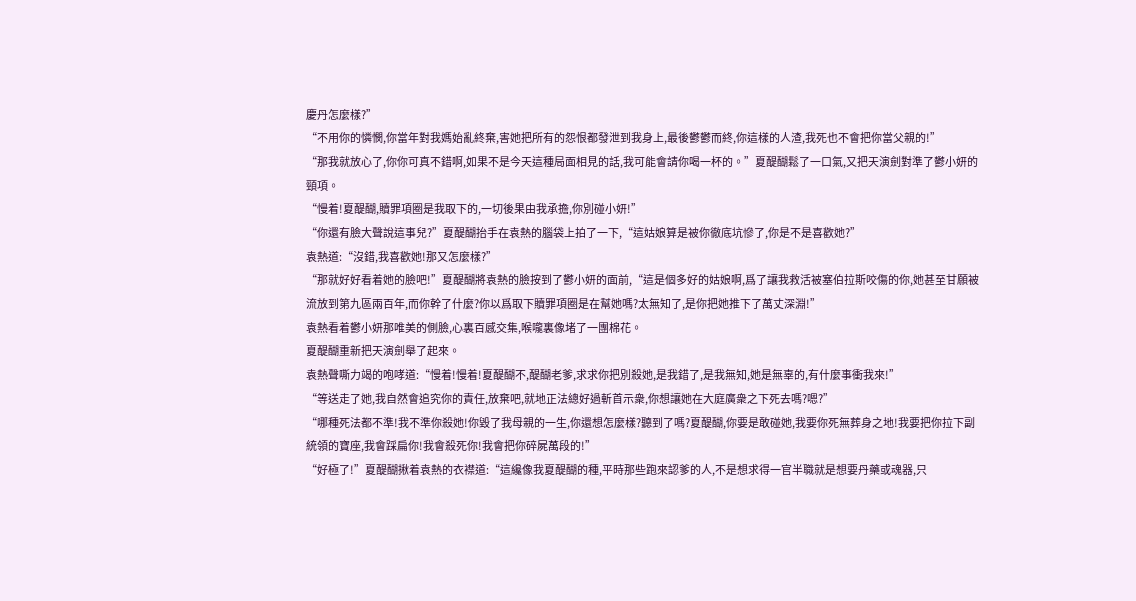慶丹怎麼樣?”
“不用你的憐憫,你當年對我媽始亂終棄,害她把所有的怨恨都發泄到我身上,最後鬱鬱而終,你這樣的人渣,我死也不會把你當父親的!”
“那我就放心了,你你可真不錯啊,如果不是今天這種局面相見的話,我可能會請你喝一杯的。”夏醍醐鬆了一口氣,又把天演劍對準了鬱小妍的頸項。
“慢着!夏醍醐,贖罪項圈是我取下的,一切後果由我承擔,你別碰小妍!”
“你還有臉大聲說這事兒?”夏醍醐抬手在袁熱的腦袋上拍了一下,“這姑娘算是被你徹底坑慘了,你是不是喜歡她?”
袁熱道:“沒錯,我喜歡她!那又怎麼樣?”
“那就好好看着她的臉吧!”夏醍醐將袁熱的臉按到了鬱小妍的面前,“這是個多好的姑娘啊,爲了讓我救活被塞伯拉斯咬傷的你,她甚至甘願被流放到第九區兩百年,而你幹了什麼?你以爲取下贖罪項圈是在幫她嗎?太無知了,是你把她推下了萬丈深淵!”
袁熱看着鬱小妍那唯美的側臉,心裏百感交集,喉嚨裏像堵了一團棉花。
夏醍醐重新把天演劍舉了起來。
袁熱聲嘶力竭的咆哮道:“慢着!慢着!夏醍醐不,醍醐老爹,求求你把別殺她,是我錯了,是我無知,她是無辜的,有什麼事衝我來!”
“等送走了她,我自然會追究你的責任,放棄吧,就地正法總好過斬首示衆,你想讓她在大庭廣衆之下死去嗎?嗯?”
“哪種死法都不準!我不準你殺她!你毀了我母親的一生,你還想怎麼樣?聽到了嗎?夏醍醐,你要是敢碰她,我要你死無葬身之地!我要把你拉下副統領的寶座,我會踩扁你!我會殺死你!我會把你碎屍萬段的!”
“好極了!”夏醍醐揪着袁熱的衣襟道:“這纔像我夏醍醐的種,平時那些跑來認爹的人,不是想求得一官半職就是想要丹藥或魂器,只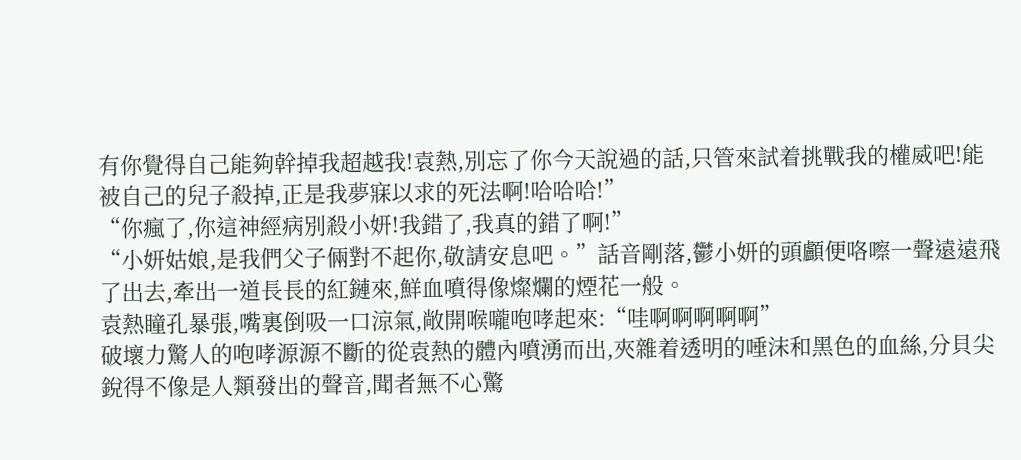有你覺得自己能夠幹掉我超越我!袁熱,別忘了你今天說過的話,只管來試着挑戰我的權威吧!能被自己的兒子殺掉,正是我夢寐以求的死法啊!哈哈哈!”
“你瘋了,你這神經病別殺小妍!我錯了,我真的錯了啊!”
“小妍姑娘,是我們父子倆對不起你,敬請安息吧。”話音剛落,鬱小妍的頭顱便咯嚓一聲遠遠飛了出去,牽出一道長長的紅鏈來,鮮血噴得像燦爛的煙花一般。
袁熱瞳孔暴張,嘴裏倒吸一口涼氣,敞開喉嚨咆哮起來:“哇啊啊啊啊啊”
破壞力驚人的咆哮源源不斷的從袁熱的體內噴湧而出,夾雜着透明的唾沫和黑色的血絲,分貝尖銳得不像是人類發出的聲音,聞者無不心驚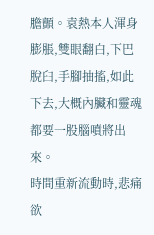膽顫。袁熱本人渾身膨脹,雙眼翻白,下巴脫臼,手腳抽搐,如此下去,大概內臟和靈魂都要一股腦噴將出來。
時間重新流動時,悲痛欲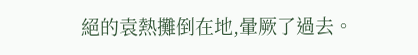絕的袁熱攤倒在地,暈厥了過去。